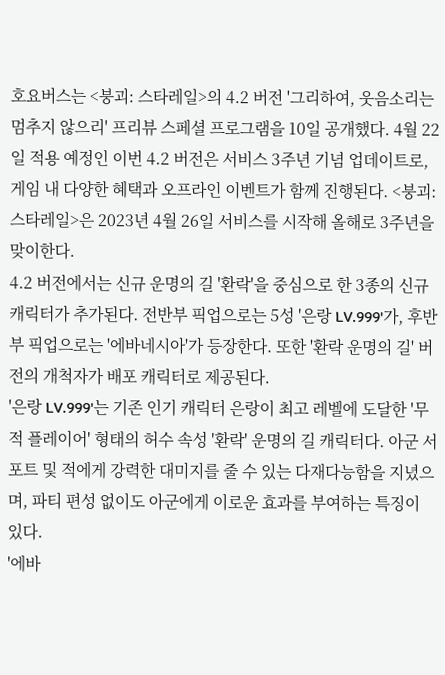호요버스는 <붕괴: 스타레일>의 4.2 버전 '그리하여, 웃음소리는 멈추지 않으리' 프리뷰 스페셜 프로그램을 10일 공개했다. 4월 22일 적용 예정인 이번 4.2 버전은 서비스 3주년 기념 업데이트로, 게임 내 다양한 혜택과 오프라인 이벤트가 함께 진행된다. <붕괴: 스타레일>은 2023년 4월 26일 서비스를 시작해 올해로 3주년을 맞이한다.
4.2 버전에서는 신규 운명의 길 '환락'을 중심으로 한 3종의 신규 캐릭터가 추가된다. 전반부 픽업으로는 5성 '은랑 LV.999'가, 후반부 픽업으로는 '에바네시아'가 등장한다. 또한 '환락 운명의 길' 버전의 개척자가 배포 캐릭터로 제공된다.
'은랑 LV.999'는 기존 인기 캐릭터 은랑이 최고 레벨에 도달한 '무적 플레이어' 형태의 허수 속성 '환락' 운명의 길 캐릭터다. 아군 서포트 및 적에게 강력한 대미지를 줄 수 있는 다재다능함을 지녔으며, 파티 편성 없이도 아군에게 이로운 효과를 부여하는 특징이 있다.
'에바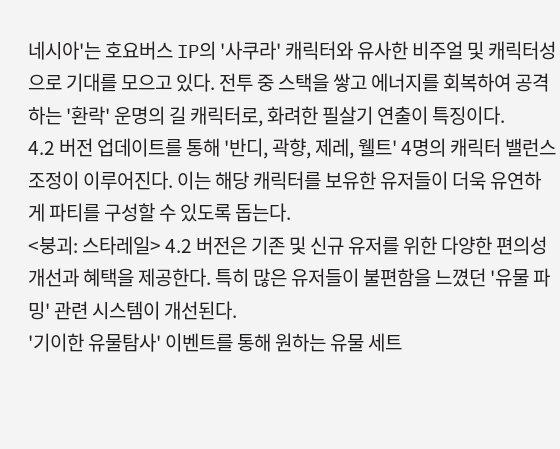네시아'는 호요버스 IP의 '사쿠라' 캐릭터와 유사한 비주얼 및 캐릭터성으로 기대를 모으고 있다. 전투 중 스택을 쌓고 에너지를 회복하여 공격하는 '환락' 운명의 길 캐릭터로, 화려한 필살기 연출이 특징이다.
4.2 버전 업데이트를 통해 '반디, 곽향, 제레, 웰트' 4명의 캐릭터 밸런스 조정이 이루어진다. 이는 해당 캐릭터를 보유한 유저들이 더욱 유연하게 파티를 구성할 수 있도록 돕는다.
<붕괴: 스타레일> 4.2 버전은 기존 및 신규 유저를 위한 다양한 편의성 개선과 혜택을 제공한다. 특히 많은 유저들이 불편함을 느꼈던 '유물 파밍' 관련 시스템이 개선된다.
'기이한 유물탐사' 이벤트를 통해 원하는 유물 세트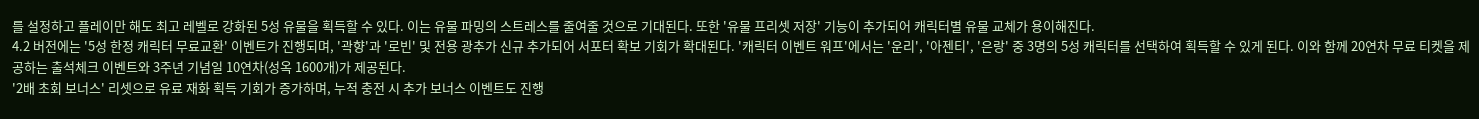를 설정하고 플레이만 해도 최고 레벨로 강화된 5성 유물을 획득할 수 있다. 이는 유물 파밍의 스트레스를 줄여줄 것으로 기대된다. 또한 '유물 프리셋 저장' 기능이 추가되어 캐릭터별 유물 교체가 용이해진다.
4.2 버전에는 '5성 한정 캐릭터 무료교환' 이벤트가 진행되며, '곽향'과 '로빈' 및 전용 광추가 신규 추가되어 서포터 확보 기회가 확대된다. '캐릭터 이벤트 워프'에서는 '운리', '아젠티', '은랑' 중 3명의 5성 캐릭터를 선택하여 획득할 수 있게 된다. 이와 함께 20연차 무료 티켓을 제공하는 출석체크 이벤트와 3주년 기념일 10연차(성옥 1600개)가 제공된다.
'2배 초회 보너스' 리셋으로 유료 재화 획득 기회가 증가하며, 누적 충전 시 추가 보너스 이벤트도 진행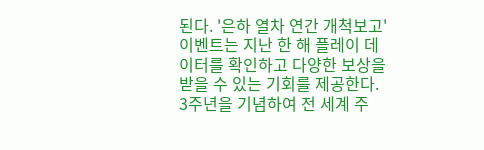된다. '은하 열차 연간 개척보고' 이벤트는 지난 한 해 플레이 데이터를 확인하고 다양한 보상을 받을 수 있는 기회를 제공한다.
3주년을 기념하여 전 세계 주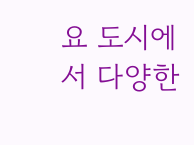요 도시에서 다양한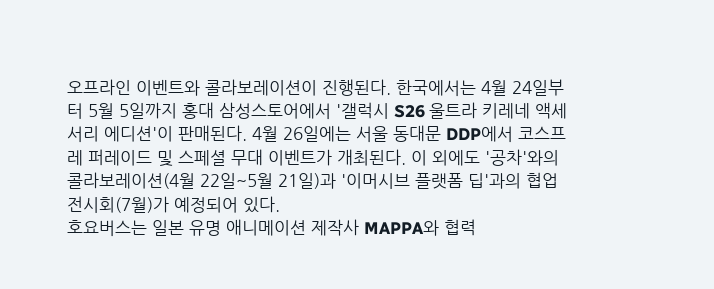오프라인 이벤트와 콜라보레이션이 진행된다. 한국에서는 4월 24일부터 5월 5일까지 홍대 삼성스토어에서 '갤럭시 S26 울트라 키레네 액세서리 에디션'이 판매된다. 4월 26일에는 서울 동대문 DDP에서 코스프레 퍼레이드 및 스페셜 무대 이벤트가 개최된다. 이 외에도 '공차'와의 콜라보레이션(4월 22일~5월 21일)과 '이머시브 플랫폼 딥'과의 협업 전시회(7월)가 예정되어 있다.
호요버스는 일본 유명 애니메이션 제작사 MAPPA와 협력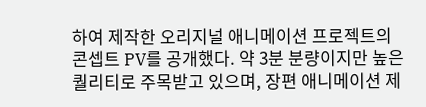하여 제작한 오리지널 애니메이션 프로젝트의 콘셉트 PV를 공개했다. 약 3분 분량이지만 높은 퀄리티로 주목받고 있으며, 장편 애니메이션 제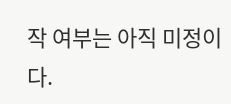작 여부는 아직 미정이다.